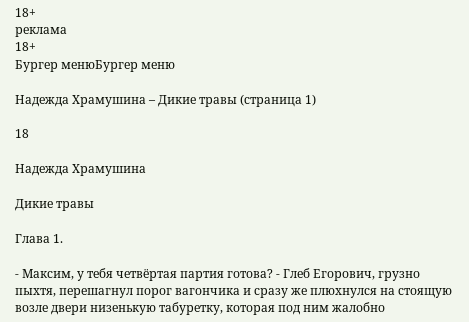18+
реклама
18+
Бургер менюБургер меню

Надежда Храмушина – Дикие травы (страница 1)

18

Надежда Храмушина

Дикие травы

Глава 1.

- Максим, у тебя четвёртая партия готова? - Глеб Егорович, грузно пыхтя, перешагнул порог вагончика и сразу же плюхнулся на стоящую возле двери низенькую табуретку, которая под ним жалобно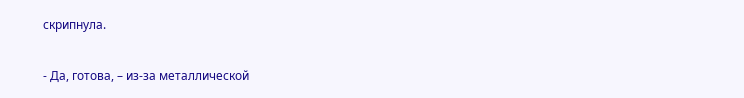скрипнула.

- Да, готова, – из-за металлической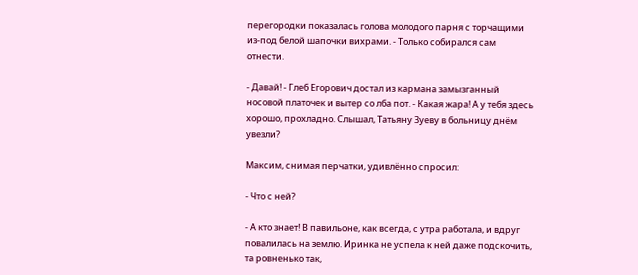перегородки показалась голова молодого парня с торчащими из-под белой шапочки вихрами. - Только собирался сам отнести.

- Давай! - Глеб Егорович достал из кармана замызганный носовой платочек и вытер со лба пот. - Какая жара! А у тебя здесь хорошо, прохладно. Слышал, Татьяну Зуеву в больницу днём увезли?

Максим, снимая перчатки, удивлённо спросил:

- Что с ней?

- А кто знает! В павильоне, как всегда, с утра работала, и вдруг повалилась на землю. Иринка не успела к ней даже подскочить, та ровненько так,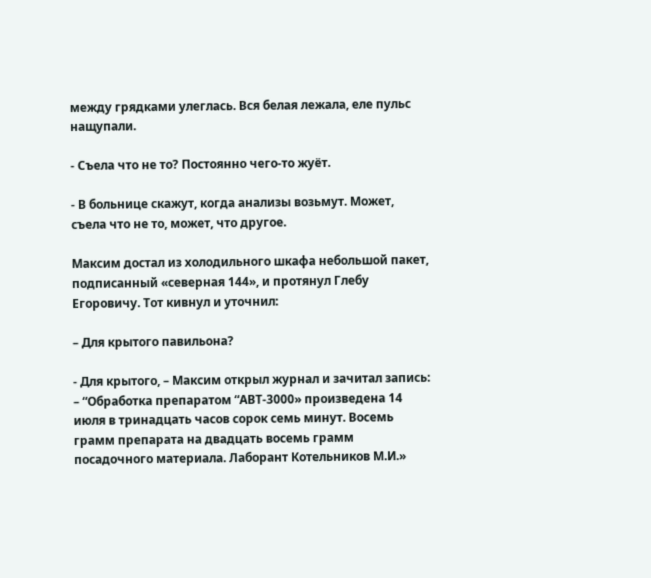между грядками улеглась. Вся белая лежала, еле пульс нащупали.

- Съела что не то? Постоянно чего-то жуёт.

- В больнице скажут, когда анализы возьмут. Может, съела что не то, может, что другое.

Максим достал из холодильного шкафа небольшой пакет, подписанный «северная 144», и протянул Глебу Егоровичу. Тот кивнул и уточнил:

– Для крытого павильона?

- Для крытого, – Максим открыл журнал и зачитал запись: – “Обработка препаратом “АВТ-3000» произведена 14 июля в тринадцать часов сорок семь минут. Восемь грамм препарата на двадцать восемь грамм посадочного материала. Лаборант Котельников М.И.»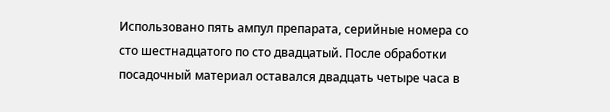Использовано пять ампул препарата, серийные номера со сто шестнадцатого по сто двадцатый. После обработки посадочный материал оставался двадцать четыре часа в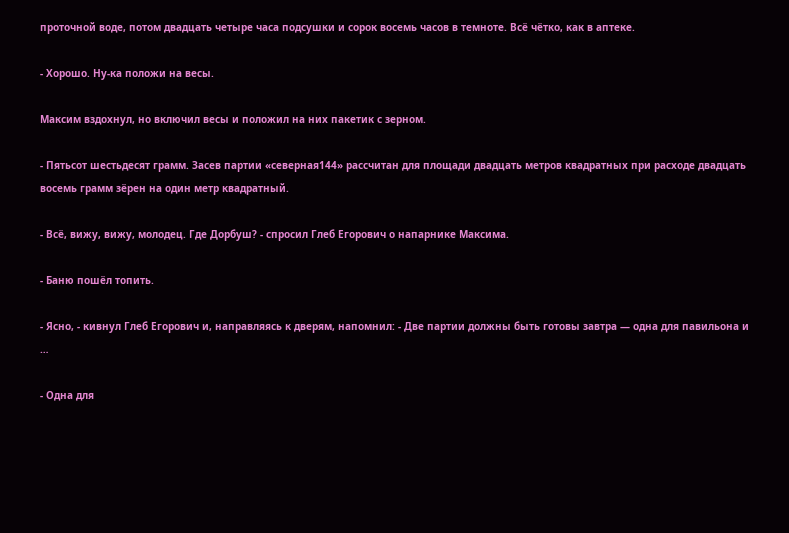проточной воде, потом двадцать четыре часа подсушки и сорок восемь часов в темноте. Всё чётко, как в аптеке.

- Хорошо. Ну-ка положи на весы.

Максим вздохнул, но включил весы и положил на них пакетик с зерном.

- Пятьсот шестьдесят грамм. Засев партии «северная144» рассчитан для площади двадцать метров квадратных при расходе двадцать восемь грамм зёрен на один метр квадратный.

- Всё, вижу, вижу, молодец. Где Дорбуш? - спросил Глеб Егорович о напарнике Максима.

- Баню пошёл топить.

- Ясно, - кивнул Глеб Егорович и, направляясь к дверям, напомнил: - Две партии должны быть готовы завтра — одна для павильона и …

- Одна для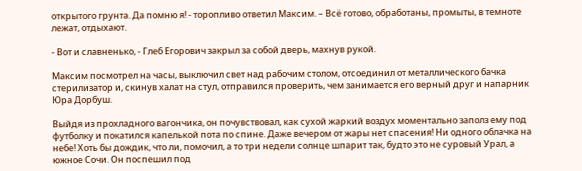открытого грунта. Да помню я! - торопливо ответил Максим. – Всё готово, обработаны, промыты, в темноте лежат, отдыхают.

- Вот и славненько, - Глеб Егорович закрыл за собой дверь, махнув рукой.

Максим посмотрел на часы, выключил свет над рабочим столом, отсоединил от металлического бачка стерилизатор и, скинув халат на стул, отправился проверить, чем занимается его верный друг и напарник Юра Дорбуш.

Выйдя из прохладного вагончика, он почувствовал, как сухой жаркий воздух моментально заполз ему под футболку и покатился капелькой пота по спине. Даже вечером от жары нет спасения! Ни одного облачка на небе! Хоть бы дождик, что ли, помочил, а то три недели солнце шпарит так, будто это не суровый Урал, а южное Сочи. Он поспешил под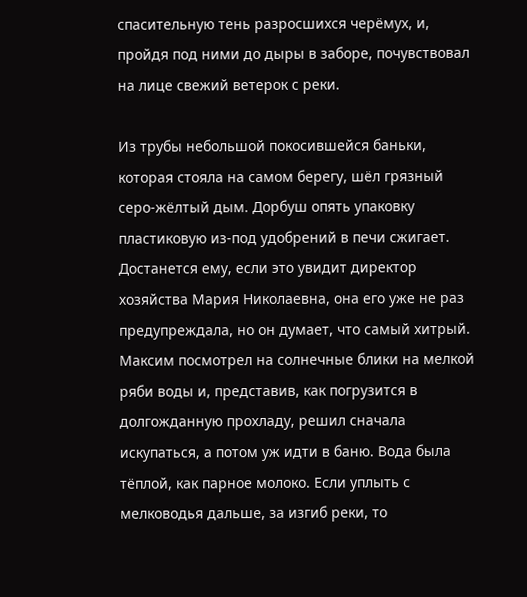спасительную тень разросшихся черёмух, и, пройдя под ними до дыры в заборе, почувствовал на лице свежий ветерок с реки.

Из трубы небольшой покосившейся баньки, которая стояла на самом берегу, шёл грязный серо-жёлтый дым. Дорбуш опять упаковку пластиковую из-под удобрений в печи сжигает. Достанется ему, если это увидит директор хозяйства Мария Николаевна, она его уже не раз предупреждала, но он думает, что самый хитрый. Максим посмотрел на солнечные блики на мелкой ряби воды и, представив, как погрузится в долгожданную прохладу, решил сначала искупаться, а потом уж идти в баню. Вода была тёплой, как парное молоко. Если уплыть с мелководья дальше, за изгиб реки, то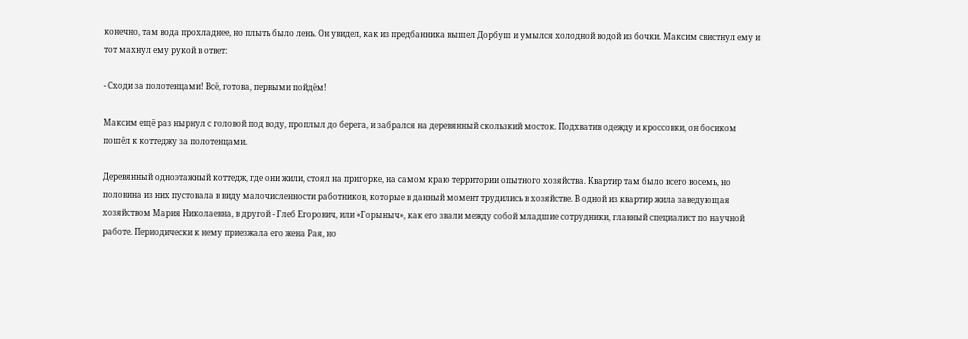конечно, там вода прохладнее, но плыть было лень. Он увидел, как из предбанника вышел Дорбуш и умылся холодной водой из бочки. Максим свистнул ему и тот махнул ему рукой в ответ:

- Сходи за полотенцами! Всё, готова, первыми пойдём!

Максим ещё раз нырнул с головой под воду, проплыл до берега, и забрался на деревянный скользкий мосток. Подхватив одежду и кроссовки, он босиком пошёл к коттеджу за полотенцами.

Деревянный одноэтажный коттедж, где они жили, стоял на пригорке, на самом краю территории опытного хозяйства. Квартир там было всего восемь, но половина из них пустовала в виду малочисленности работников, которые в данный момент трудились в хозяйстве. В одной из квартир жила заведующая хозяйством Мария Николаевна, в другой - Глеб Егорович, или «Горыныч», как его звали между собой младшие сотрудники, главный специалист по научной работе. Периодически к нему приезжала его жена Рая, но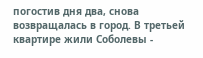погостив дня два, снова возвращалась в город. В третьей квартире жили Соболевы -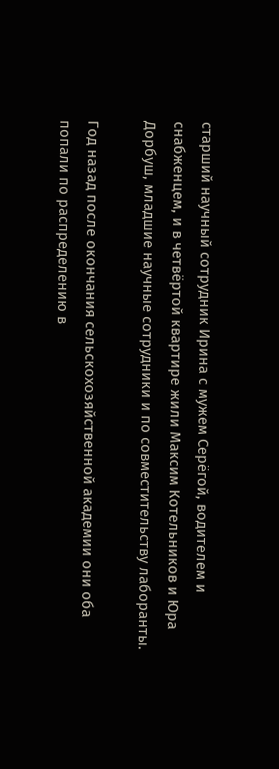старший научный сотрудник Ирина с мужем Серёгой, водителем и снабженцем, и в четвёртой квартире жили Максим Котельников и Юра Дорбуш, младшие научные сотрудники и по совместительству лаборанты.

Год назад после окончания сельскохозяйственной академии они оба попали по распределению в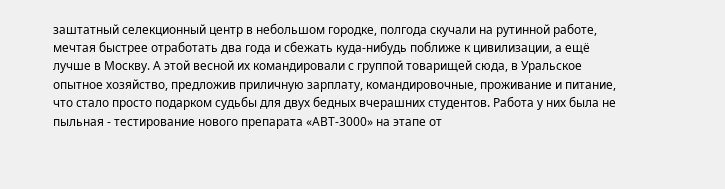заштатный селекционный центр в небольшом городке, полгода скучали на рутинной работе, мечтая быстрее отработать два года и сбежать куда-нибудь поближе к цивилизации, а ещё лучше в Москву. А этой весной их командировали с группой товарищей сюда, в Уральское опытное хозяйство, предложив приличную зарплату, командировочные, проживание и питание, что стало просто подарком судьбы для двух бедных вчерашних студентов. Работа у них была не пыльная - тестирование нового препарата «АВТ-3000» на этапе от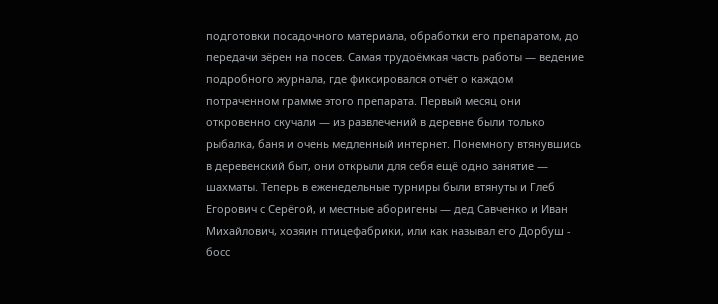подготовки посадочного материала, обработки его препаратом, до передачи зёрен на посев. Самая трудоёмкая часть работы — ведение подробного журнала, где фиксировался отчёт о каждом потраченном грамме этого препарата. Первый месяц они откровенно скучали — из развлечений в деревне были только рыбалка, баня и очень медленный интернет. Понемногу втянувшись в деревенский быт, они открыли для себя ещё одно занятие — шахматы. Теперь в еженедельные турниры были втянуты и Глеб Егорович с Серёгой, и местные аборигены — дед Савченко и Иван Михайлович, хозяин птицефабрики, или как называл его Дорбуш - босс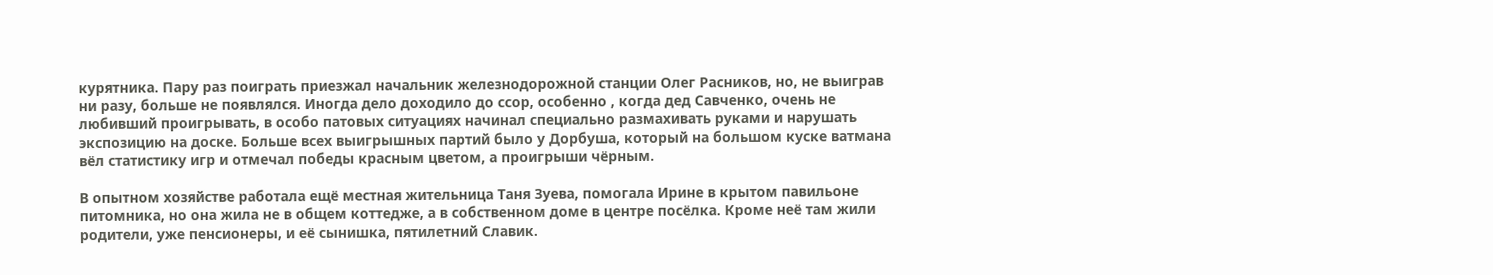курятника. Пару раз поиграть приезжал начальник железнодорожной станции Олег Расников, но, не выиграв ни разу, больше не появлялся. Иногда дело доходило до ссор, особенно , когда дед Савченко, очень не любивший проигрывать, в особо патовых ситуациях начинал специально размахивать руками и нарушать экспозицию на доске. Больше всех выигрышных партий было у Дорбуша, который на большом куске ватмана вёл статистику игр и отмечал победы красным цветом, а проигрыши чёрным.

В опытном хозяйстве работала ещё местная жительница Таня Зуева, помогала Ирине в крытом павильоне питомника, но она жила не в общем коттедже, а в собственном доме в центре посёлка. Кроме неё там жили родители, уже пенсионеры, и её сынишка, пятилетний Славик.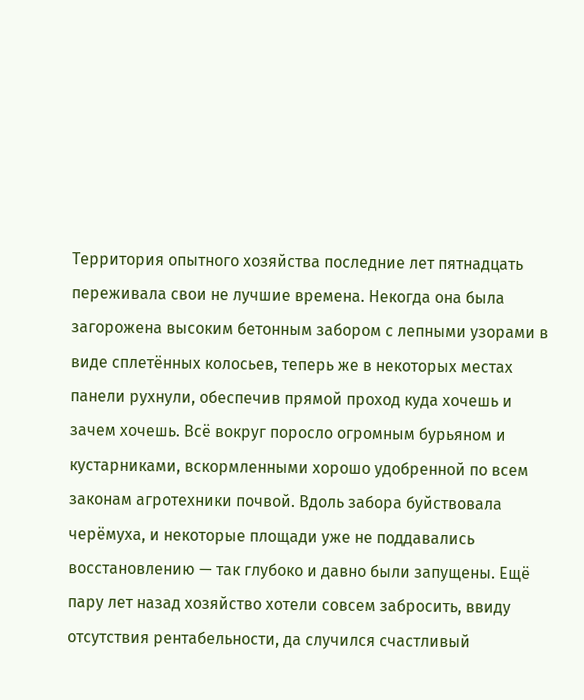Территория опытного хозяйства последние лет пятнадцать переживала свои не лучшие времена. Некогда она была загорожена высоким бетонным забором с лепными узорами в виде сплетённых колосьев, теперь же в некоторых местах панели рухнули, обеспечив прямой проход куда хочешь и зачем хочешь. Всё вокруг поросло огромным бурьяном и кустарниками, вскормленными хорошо удобренной по всем законам агротехники почвой. Вдоль забора буйствовала черёмуха, и некоторые площади уже не поддавались восстановлению — так глубоко и давно были запущены. Ещё пару лет назад хозяйство хотели совсем забросить, ввиду отсутствия рентабельности, да случился счастливый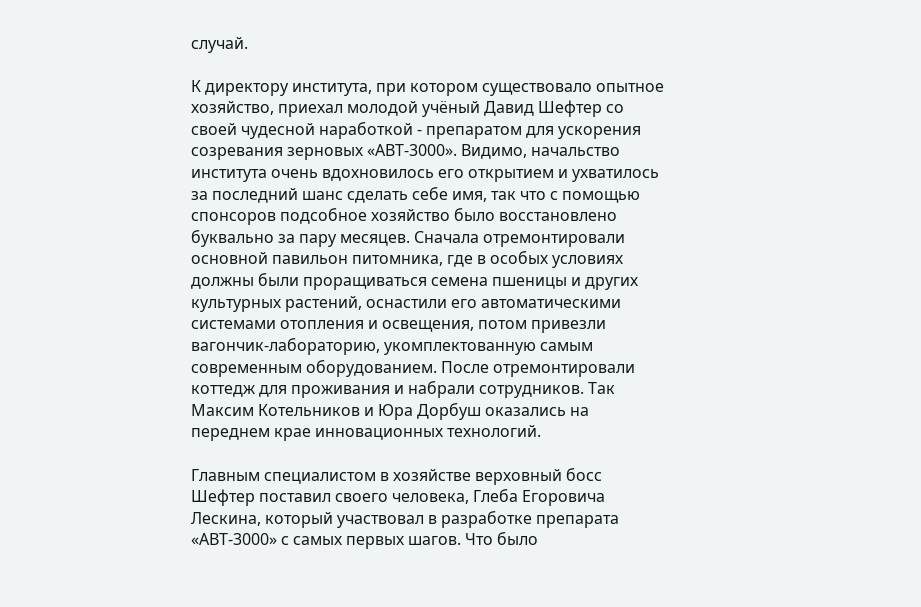случай.

К директору института, при котором существовало опытное хозяйство, приехал молодой учёный Давид Шефтер со своей чудесной наработкой - препаратом для ускорения созревания зерновых «АВТ-3000». Видимо, начальство института очень вдохновилось его открытием и ухватилось за последний шанс сделать себе имя, так что с помощью спонсоров подсобное хозяйство было восстановлено буквально за пару месяцев. Сначала отремонтировали основной павильон питомника, где в особых условиях должны были проращиваться семена пшеницы и других культурных растений, оснастили его автоматическими системами отопления и освещения, потом привезли вагончик-лабораторию, укомплектованную самым современным оборудованием. После отремонтировали коттедж для проживания и набрали сотрудников. Так Максим Котельников и Юра Дорбуш оказались на переднем крае инновационных технологий.

Главным специалистом в хозяйстве верховный босс Шефтер поставил своего человека, Глеба Егоровича Лескина, который участвовал в разработке препарата «АВТ-3000» с самых первых шагов. Что было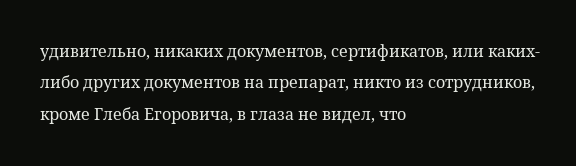удивительно, никаких документов, сертификатов, или каких-либо других документов на препарат, никто из сотрудников, кроме Глеба Егоровича, в глаза не видел, что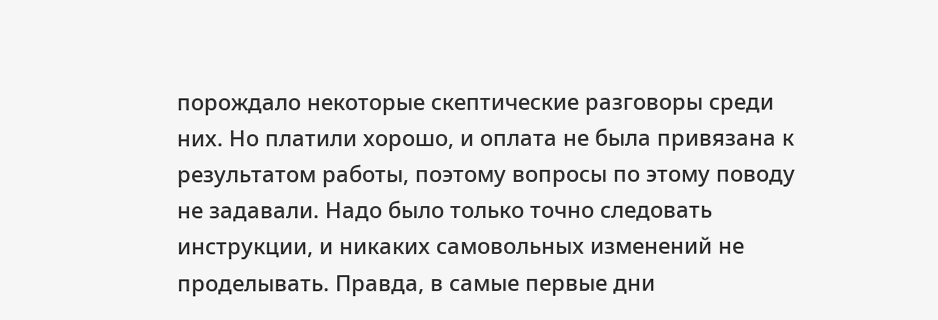порождало некоторые скептические разговоры среди них. Но платили хорошо, и оплата не была привязана к результатом работы, поэтому вопросы по этому поводу не задавали. Надо было только точно следовать инструкции, и никаких самовольных изменений не проделывать. Правда, в самые первые дни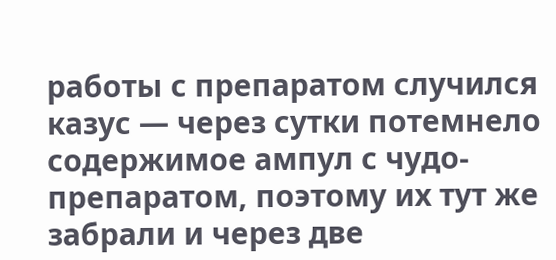работы с препаратом случился казус — через сутки потемнело содержимое ампул с чудо-препаратом, поэтому их тут же забрали и через две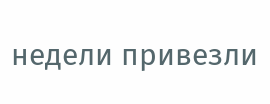недели привезли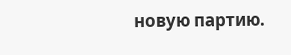новую партию.